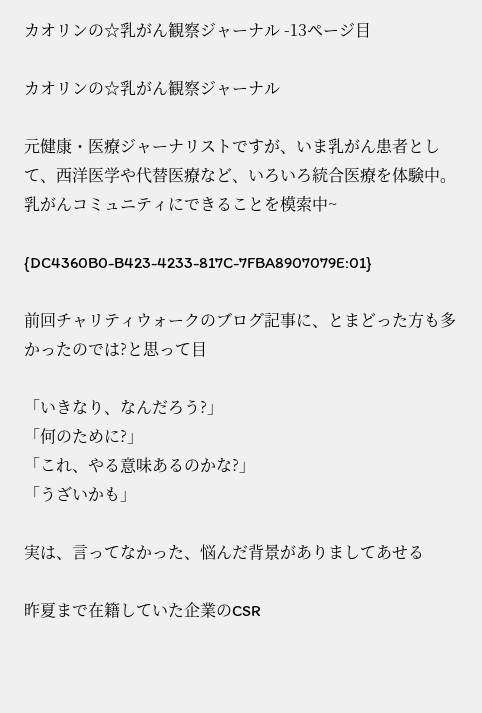カオリンの☆乳がん観察ジャーナル -13ページ目

カオリンの☆乳がん観察ジャーナル

元健康・医療ジャーナリストですが、いま乳がん患者として、西洋医学や代替医療など、いろいろ統合医療を体験中。乳がんコミュニティにできることを模索中~

{DC4360B0-B423-4233-817C-7FBA8907079E:01}

前回チャリティウォークのブログ記事に、とまどった方も多かったのでは?と思って目

「いきなり、なんだろう?」
「何のために?」
「これ、やる意味あるのかな?」
「うざいかも」

実は、言ってなかった、悩んだ背景がありましてあせる

昨夏まで在籍していた企業のCSR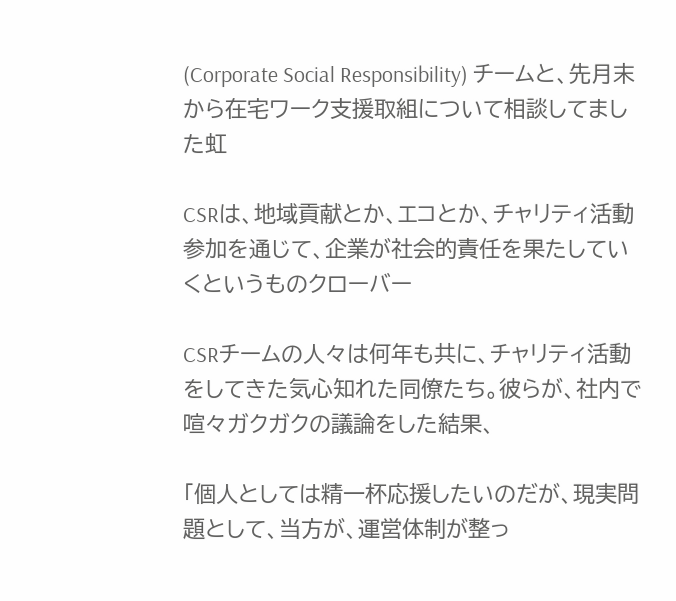(Corporate Social Responsibility) チームと、先月末から在宅ワーク支援取組について相談してました虹

CSRは、地域貢献とか、エコとか、チャリティ活動参加を通じて、企業が社会的責任を果たしていくというものクローバー

CSRチームの人々は何年も共に、チャリティ活動をしてきた気心知れた同僚たち。彼らが、社内で喧々ガクガクの議論をした結果、

「個人としては精一杯応援したいのだが、現実問題として、当方が、運営体制が整っ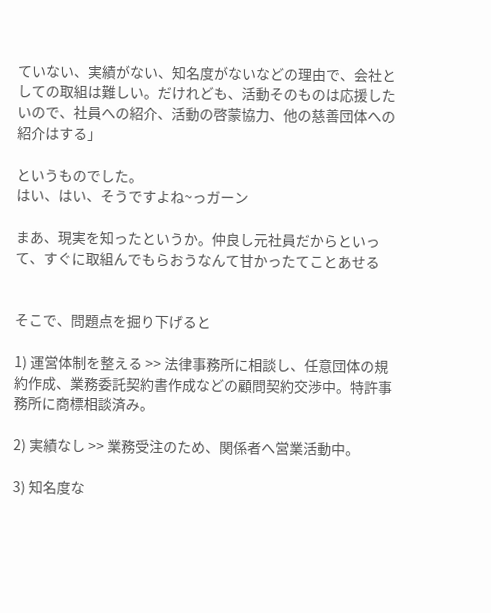ていない、実績がない、知名度がないなどの理由で、会社としての取組は難しい。だけれども、活動そのものは応援したいので、社員への紹介、活動の啓蒙協力、他の慈善団体への紹介はする」

というものでした。
はい、はい、そうですよね~っガーン

まあ、現実を知ったというか。仲良し元社員だからといって、すぐに取組んでもらおうなんて甘かったてことあせる


そこで、問題点を掘り下げると

1) 運営体制を整える >> 法律事務所に相談し、任意団体の規約作成、業務委託契約書作成などの顧問契約交渉中。特許事務所に商標相談済み。

2) 実績なし >> 業務受注のため、関係者へ営業活動中。

3) 知名度な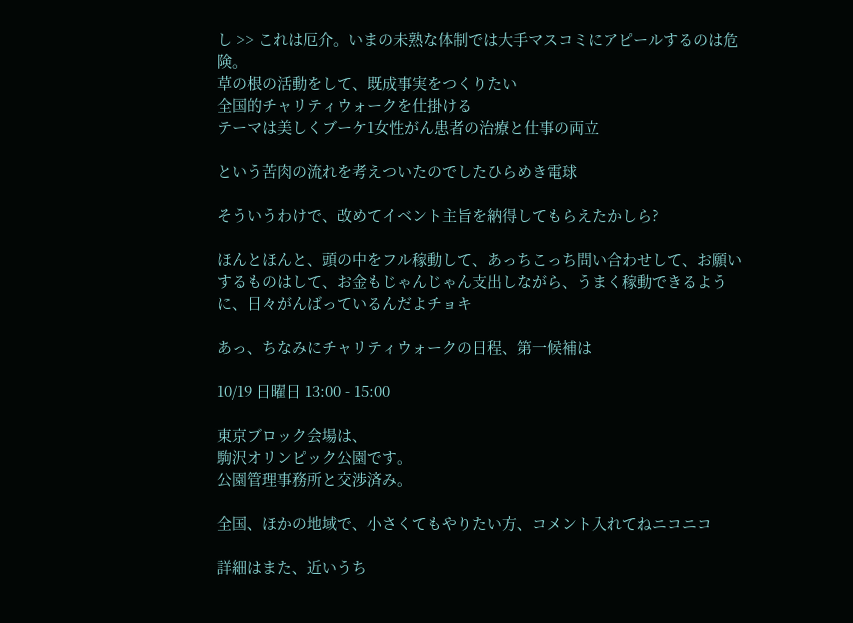し >> これは厄介。いまの未熟な体制では大手マスコミにアピールするのは危険。
草の根の活動をして、既成事実をつくりたい
全国的チャリティウォークを仕掛ける
テーマは美しくブーケ1女性がん患者の治療と仕事の両立

という苦肉の流れを考えついたのでしたひらめき電球

そういうわけで、改めてイベント主旨を納得してもらえたかしら?

ほんとほんと、頭の中をフル稼動して、あっちこっち問い合わせして、お願いするものはして、お金もじゃんじゃん支出しながら、うまく稼動できるように、日々がんばっているんだよチョキ

あっ、ちなみにチャリティウォークの日程、第一候補は

10/19 日曜日 13:00 - 15:00

東京ブロック会場は、
駒沢オリンピック公園です。
公園管理事務所と交渉済み。

全国、ほかの地域で、小さくてもやりたい方、コメント入れてねニコニコ

詳細はまた、近いうち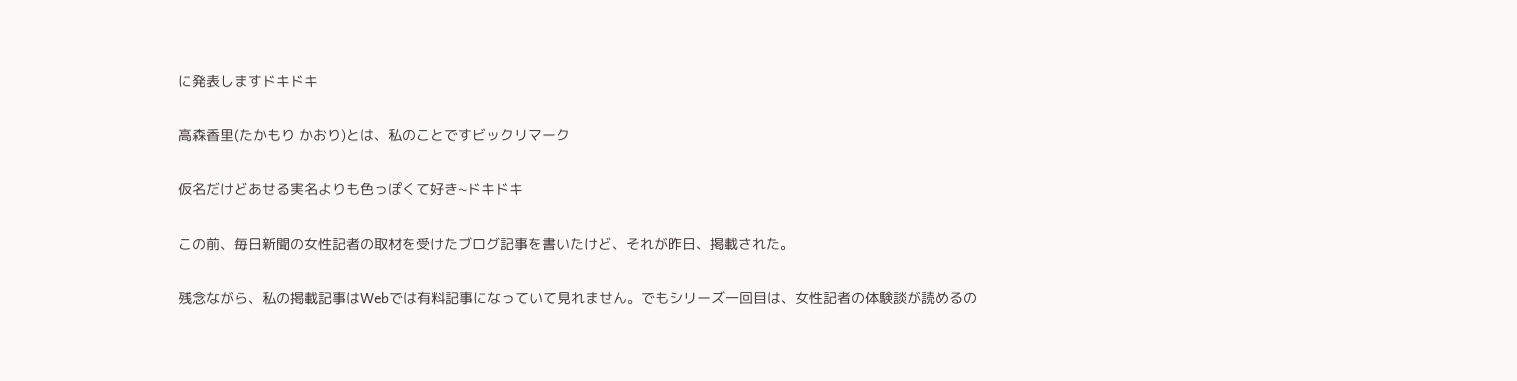に発表しますドキドキ

高森香里(たかもり かおり)とは、私のことですビックリマーク

仮名だけどあせる実名よりも色っぽくて好き~ドキドキ

この前、毎日新聞の女性記者の取材を受けたブログ記事を書いたけど、それが昨日、掲載された。

残念ながら、私の掲載記事はWebでは有料記事になっていて見れません。でもシリーズ一回目は、女性記者の体験談が読めるの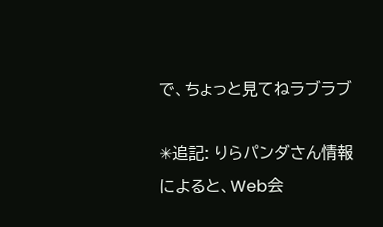で、ちょっと見てねラブラブ

✳追記: りらパンダさん情報によると、Web会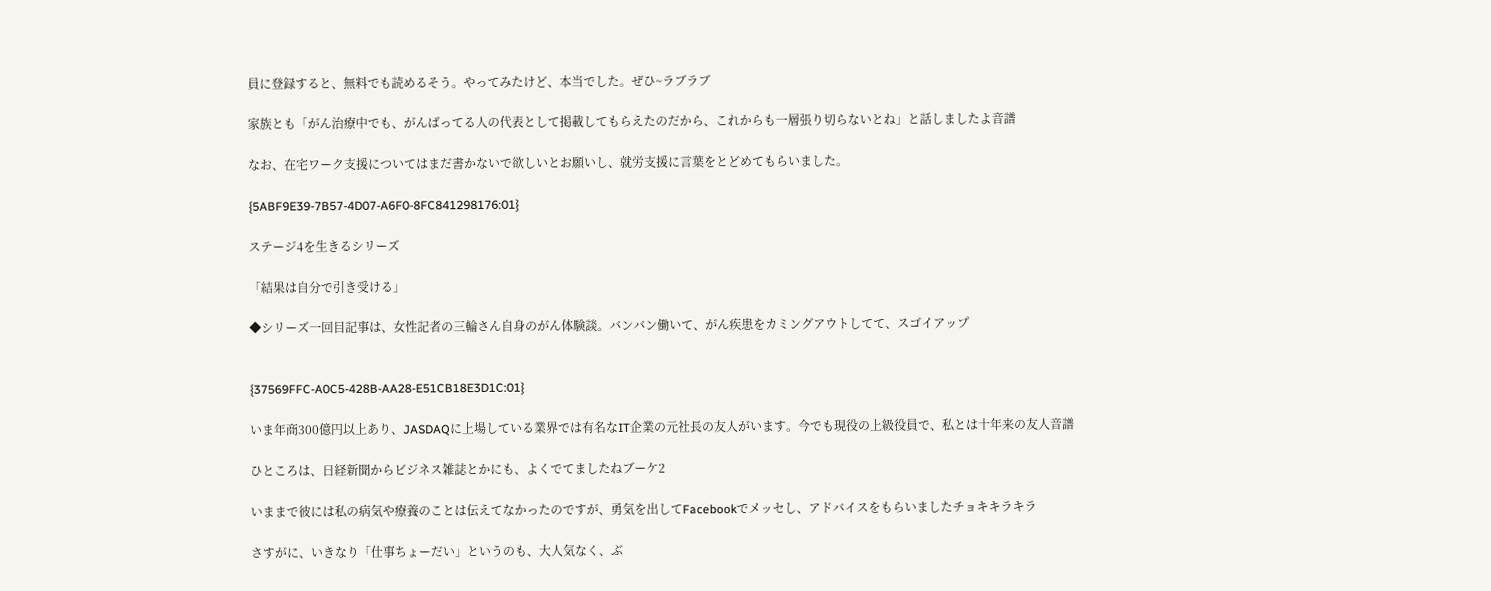員に登録すると、無料でも読めるそう。やってみたけど、本当でした。ぜひ~ラブラブ

家族とも「がん治療中でも、がんばってる人の代表として掲載してもらえたのだから、これからも一層張り切らないとね」と話しましたよ音譜

なお、在宅ワーク支援についてはまだ書かないで欲しいとお願いし、就労支援に言葉をとどめてもらいました。

{5ABF9E39-7B57-4D07-A6F0-8FC841298176:01}

ステージ4を生きるシリーズ

「結果は自分で引き受ける」

◆シリーズ一回目記事は、女性記者の三輪さん自身のがん体験談。バンバン働いて、がん疾患をカミングアウトしてて、スゴイアップ


{37569FFC-A0C5-428B-AA28-E51CB18E3D1C:01}

いま年商300億円以上あり、JASDAQに上場している業界では有名なIT企業の元社長の友人がいます。今でも現役の上級役員で、私とは十年来の友人音譜

ひところは、日経新聞からビジネス雑誌とかにも、よくでてましたねブーケ2

いままで彼には私の病気や療養のことは伝えてなかったのですが、勇気を出してFacebookでメッセし、アドバイスをもらいましたチョキキラキラ

さすがに、いきなり「仕事ちょーだい」というのも、大人気なく、ぶ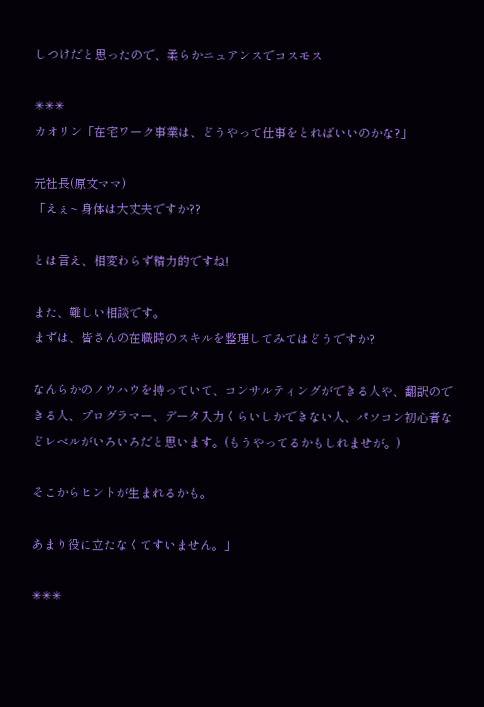しつけだと思ったので、柔らかニュアンスでコスモス

✳✳✳
カオリン「在宅ワーク事業は、どうやって仕事をとればいいのかな?」

元社長(原文ママ)
「えぇ~ 身体は大丈夫ですか??

とは言え、相変わらず精力的ですね!

また、難しい相談です。
まずは、皆さんの在職時のスキルを整理してみてはどうですか?

なんらかのノウハウを持っていて、コンサルティングができる人や、翻訳のできる人、プログラマー、データ入力くらいしかできない人、パソコン初心者などレベルがいろいろだと思います。(もうやってるかもしれませが。)

そこからヒントが生まれるかも。

あまり役に立たなくてすいません。」

✳✳✳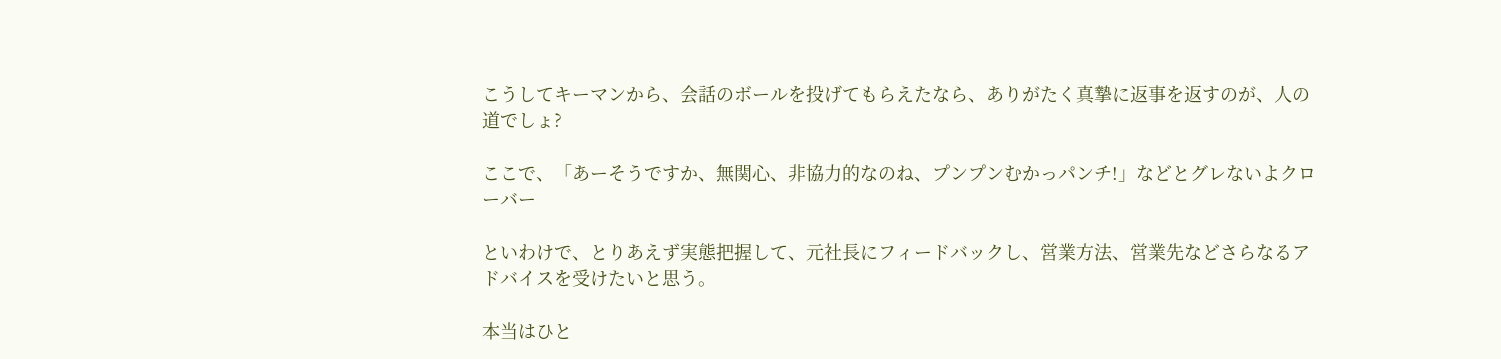こうしてキーマンから、会話のボールを投げてもらえたなら、ありがたく真摯に返事を返すのが、人の道でしょ?

ここで、「あーそうですか、無関心、非協力的なのね、プンプンむかっパンチ!」などとグレないよクローバー

といわけで、とりあえず実態把握して、元社長にフィードバックし、営業方法、営業先などさらなるアドバイスを受けたいと思う。

本当はひと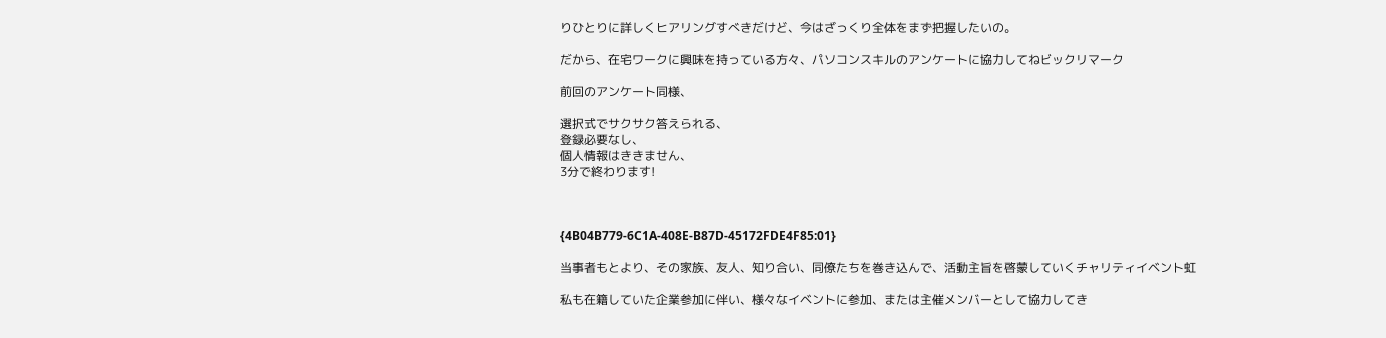りひとりに詳しくヒアリングすべきだけど、今はざっくり全体をまず把握したいの。

だから、在宅ワークに興味を持っている方々、パソコンスキルのアンケートに協力してねビックリマーク

前回のアンケート同様、

選択式でサクサク答えられる、
登録必要なし、
個人情報はききません、
3分で終わります!



{4B04B779-6C1A-408E-B87D-45172FDE4F85:01}

当事者もとより、その家族、友人、知り合い、同僚たちを巻き込んで、活動主旨を啓蒙していくチャリティイベント虹

私も在籍していた企業参加に伴い、様々なイベントに参加、または主催メンバーとして協力してき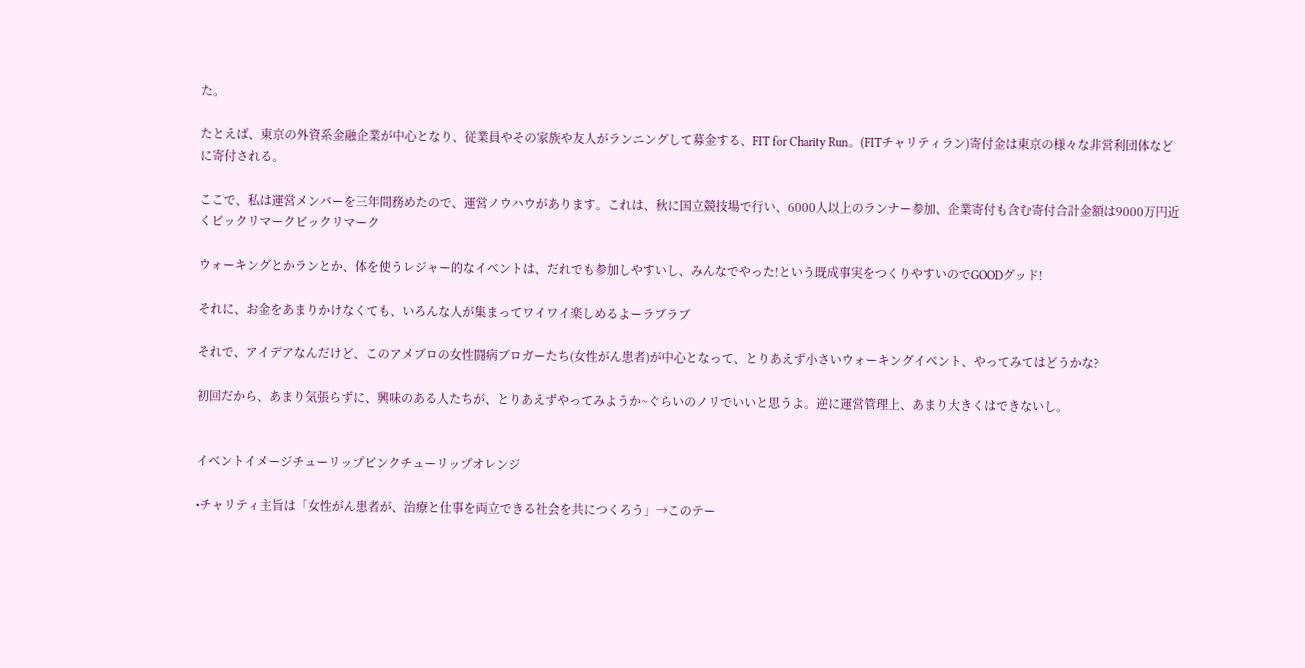た。

たとえば、東京の外資系金融企業が中心となり、従業員やその家族や友人がランニングして募金する、FIT for Charity Run。(FITチャリティラン)寄付金は東京の様々な非営利団体などに寄付される。

ここで、私は運営メンバーを三年間務めたので、運営ノウハウがあります。これは、秋に国立競技場で行い、6000人以上のランナー参加、企業寄付も含む寄付合計金額は9000万円近くビックリマークビックリマーク

ウォーキングとかランとか、体を使うレジャー的なイベントは、だれでも参加しやすいし、みんなでやった!という既成事実をつくりやすいのでGOODグッド!

それに、お金をあまりかけなくても、いろんな人が集まってワイワイ楽しめるよーラブラブ

それで、アイデアなんだけど、このアメブロの女性闘病ブロガーたち(女性がん患者)が中心となって、とりあえず小さいウォーキングイベント、やってみてはどうかな?

初回だから、あまり気張らずに、興味のある人たちが、とりあえずやってみようか~ぐらいのノリでいいと思うよ。逆に運営管理上、あまり大きくはできないし。


イベントイメージチューリップピンクチューリップオレンジ

•チャリティ主旨は「女性がん患者が、治療と仕事を両立できる社会を共につくろう」→このテー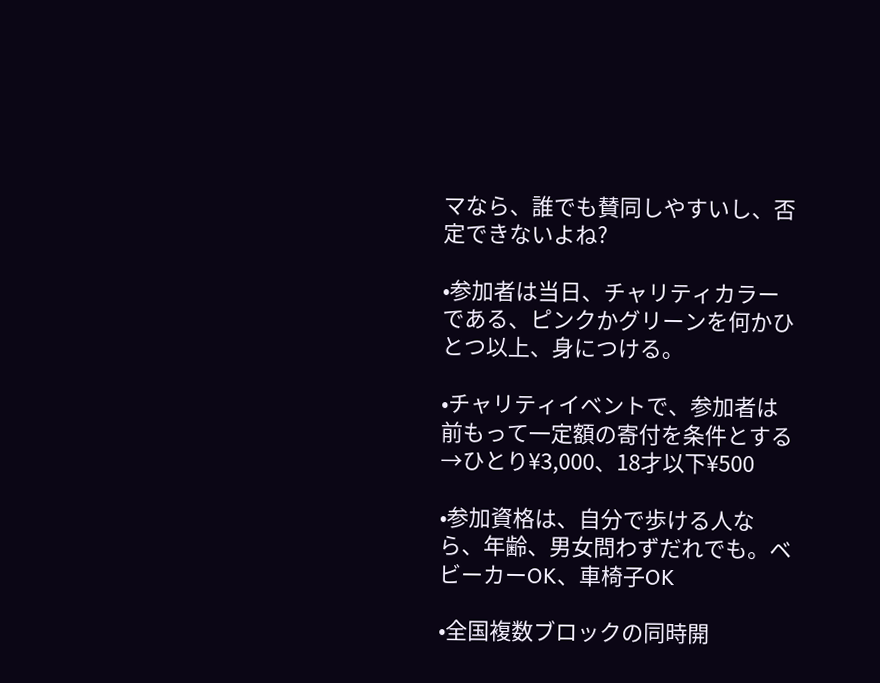マなら、誰でも賛同しやすいし、否定できないよね?

•参加者は当日、チャリティカラーである、ピンクかグリーンを何かひとつ以上、身につける。

•チャリティイベントで、参加者は前もって一定額の寄付を条件とする→ひとり¥3,000、18才以下¥500

•参加資格は、自分で歩ける人なら、年齢、男女問わずだれでも。ベビーカーOK、車椅子OK

•全国複数ブロックの同時開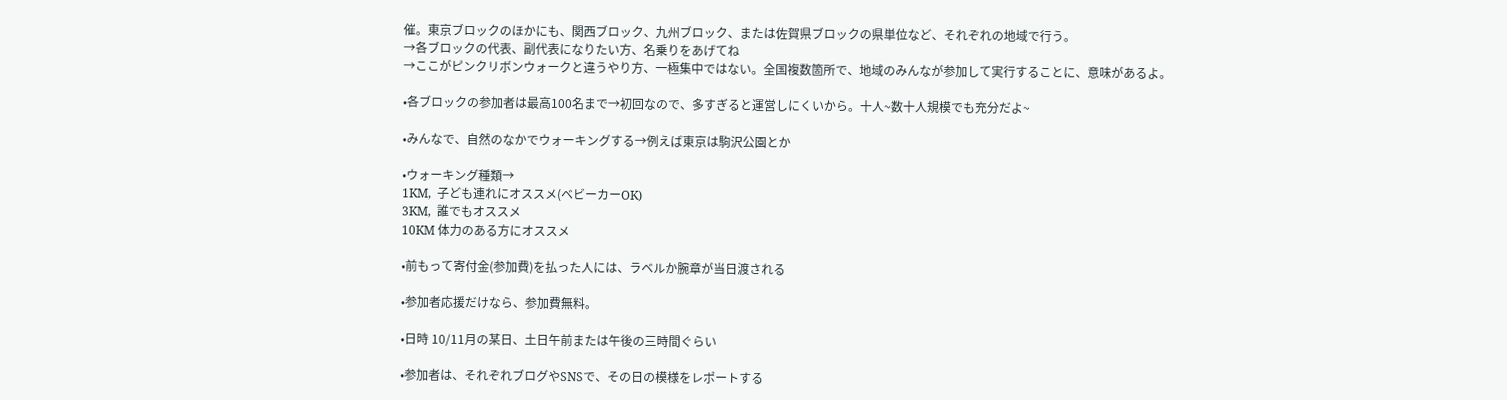催。東京ブロックのほかにも、関西ブロック、九州ブロック、または佐賀県ブロックの県単位など、それぞれの地域で行う。
→各ブロックの代表、副代表になりたい方、名乗りをあげてね
→ここがピンクリボンウォークと違うやり方、一極集中ではない。全国複数箇所で、地域のみんなが参加して実行することに、意味があるよ。

•各ブロックの参加者は最高100名まで→初回なので、多すぎると運営しにくいから。十人~数十人規模でも充分だよ~

•みんなで、自然のなかでウォーキングする→例えば東京は駒沢公園とか

•ウォーキング種類→
1KM,  子ども連れにオススメ(ベビーカーOK)
3KM,  誰でもオススメ
10KM 体力のある方にオススメ

•前もって寄付金(参加費)を払った人には、ラベルか腕章が当日渡される

•参加者応援だけなら、参加費無料。

•日時 10/11月の某日、土日午前または午後の三時間ぐらい

•参加者は、それぞれブログやSNSで、その日の模様をレポートする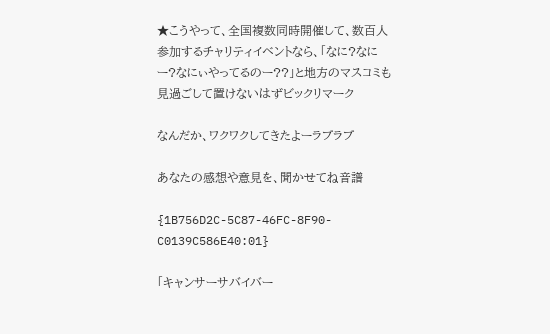★こうやって、全国複数同時開催して、数百人参加するチャリティイベントなら、「なに?なにー?なにぃやってるのー??」と地方のマスコミも見過ごして置けないはずビックリマーク

なんだか、ワクワクしてきたよーラブラブ

あなたの感想や意見を、聞かせてね音譜

{1B756D2C-5C87-46FC-8F90-C0139C586E40:01}

「キャンサーサバイバー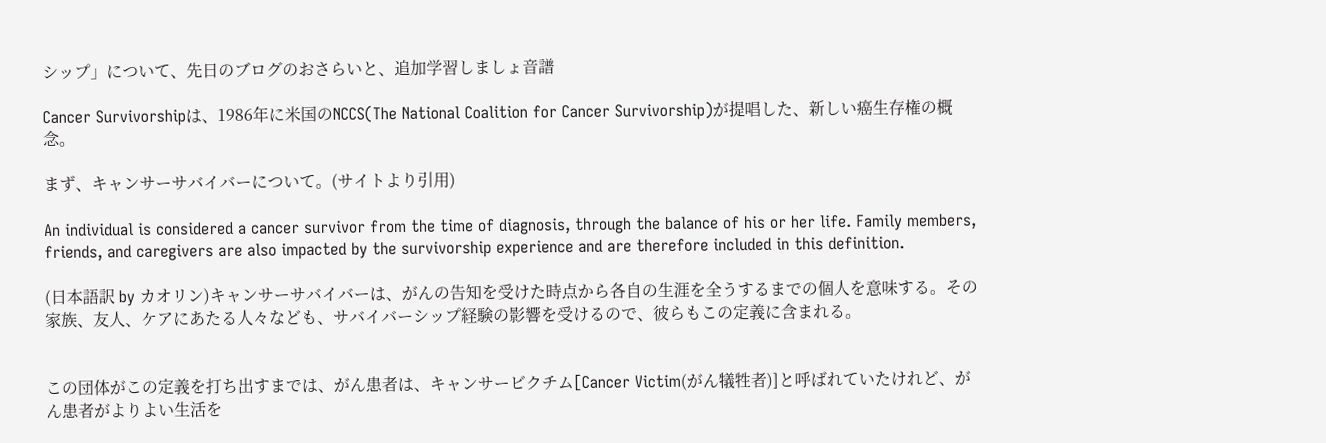シップ」について、先日のブログのおさらいと、追加学習しましょ音譜

Cancer Survivorshipは、1986年に米国のNCCS(The National Coalition for Cancer Survivorship)が提唱した、新しい癌生存権の概念。

まず、キャンサーサバイバーについて。(サイトより引用)

An individual is considered a cancer survivor from the time of diagnosis, through the balance of his or her life. Family members, friends, and caregivers are also impacted by the survivorship experience and are therefore included in this definition.

(日本語訳 by カオリン)キャンサーサバイバーは、がんの告知を受けた時点から各自の生涯を全うするまでの個人を意味する。その家族、友人、ケアにあたる人々なども、サバイバーシップ経験の影響を受けるので、彼らもこの定義に含まれる。


この団体がこの定義を打ち出すまでは、がん患者は、キャンサービクチム[Cancer Victim(がん犠牲者)]と呼ばれていたけれど、がん患者がよりよい生活を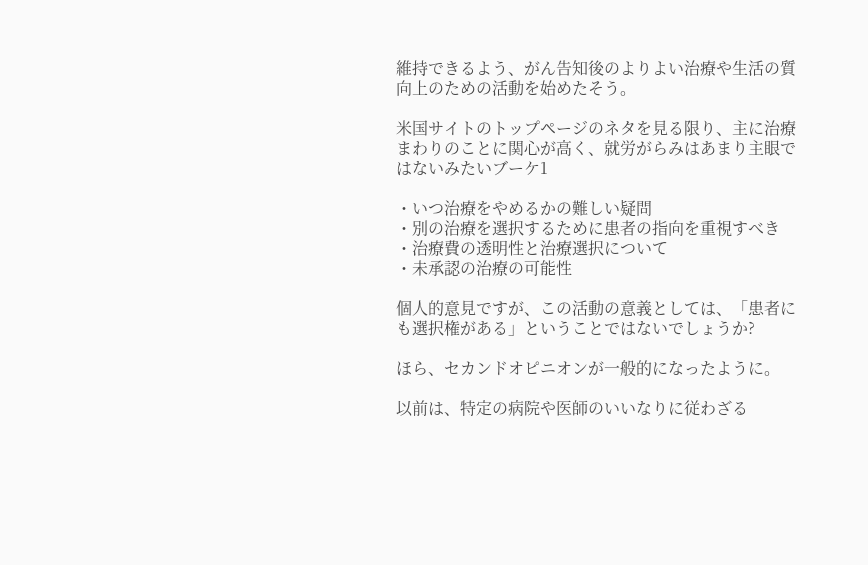維持できるよう、がん告知後のよりよい治療や生活の質向上のための活動を始めたそう。

米国サイトのトップページのネタを見る限り、主に治療まわりのことに関心が高く、就労がらみはあまり主眼ではないみたいブーケ1

・いつ治療をやめるかの難しい疑問
・別の治療を選択するために患者の指向を重視すべき
・治療費の透明性と治療選択について
・未承認の治療の可能性

個人的意見ですが、この活動の意義としては、「患者にも選択権がある」ということではないでしょうか?

ほら、セカンドオピニオンが一般的になったように。

以前は、特定の病院や医師のいいなりに従わざる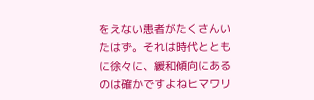をえない患者がたくさんいたはず。それは時代とともに徐々に、緩和傾向にあるのは確かですよねヒマワリ